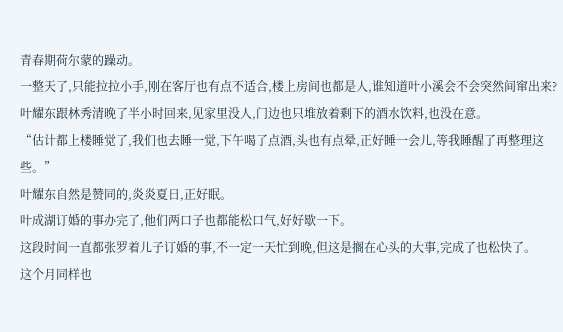青春期荷尔蒙的躁动。
一整天了,只能拉拉小手,刚在客厅也有点不适合,楼上房间也都是人,谁知道叶小溪会不会突然间窜出来?
叶耀东跟林秀清晚了半小时回来,见家里没人,门边也只堆放着剩下的酒水饮料,也没在意。
“估计都上楼睡觉了,我们也去睡一觉,下午喝了点酒,头也有点晕,正好睡一会儿,等我睡醒了再整理这些。”
叶耀东自然是赞同的,炎炎夏日,正好眠。
叶成湖订婚的事办完了,他们两口子也都能松口气,好好歇一下。
这段时间一直都张罗着儿子订婚的事,不一定一天忙到晚,但这是搁在心头的大事,完成了也松快了。
这个月同样也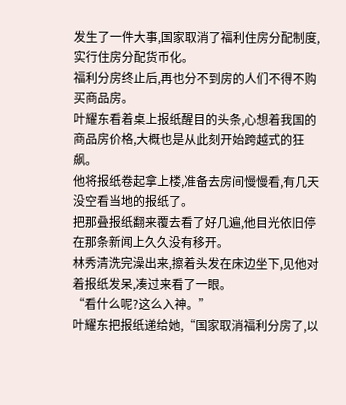发生了一件大事,国家取消了福利住房分配制度,实行住房分配货币化。
福利分房终止后,再也分不到房的人们不得不购买商品房。
叶耀东看着桌上报纸醒目的头条,心想着我国的商品房价格,大概也是从此刻开始跨越式的狂飙。
他将报纸卷起拿上楼,准备去房间慢慢看,有几天没空看当地的报纸了。
把那叠报纸翻来覆去看了好几遍,他目光依旧停在那条新闻上久久没有移开。
林秀清洗完澡出来,擦着头发在床边坐下,见他对着报纸发呆,凑过来看了一眼。
“看什么呢?这么入神。”
叶耀东把报纸递给她,“国家取消福利分房了,以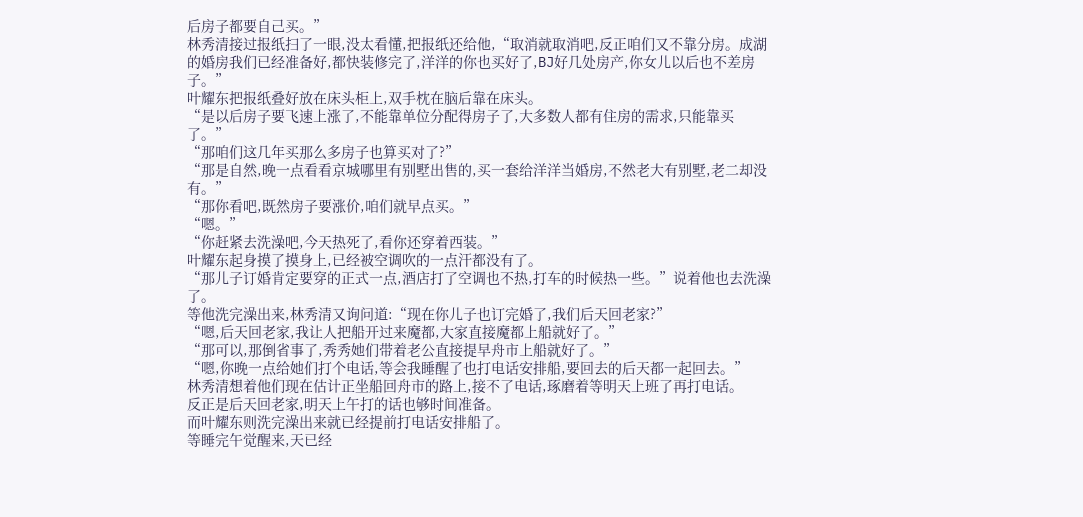后房子都要自己买。”
林秀清接过报纸扫了一眼,没太看懂,把报纸还给他,“取消就取消吧,反正咱们又不靠分房。成湖的婚房我们已经准备好,都快装修完了,洋洋的你也买好了,BJ好几处房产,你女儿以后也不差房子。”
叶耀东把报纸叠好放在床头柜上,双手枕在脑后靠在床头。
“是以后房子要飞速上涨了,不能靠单位分配得房子了,大多数人都有住房的需求,只能靠买了。”
“那咱们这几年买那么多房子也算买对了?”
“那是自然,晚一点看看京城哪里有别墅出售的,买一套给洋洋当婚房,不然老大有别墅,老二却没有。”
“那你看吧,既然房子要涨价,咱们就早点买。”
“嗯。”
“你赶紧去洗澡吧,今天热死了,看你还穿着西装。”
叶耀东起身摸了摸身上,已经被空调吹的一点汗都没有了。
“那儿子订婚肯定要穿的正式一点,酒店打了空调也不热,打车的时候热一些。”说着他也去洗澡了。
等他洗完澡出来,林秀清又询问道:“现在你儿子也订完婚了,我们后天回老家?”
“嗯,后天回老家,我让人把船开过来魔都,大家直接魔都上船就好了。”
“那可以,那倒省事了,秀秀她们带着老公直接提早舟市上船就好了。”
“嗯,你晚一点给她们打个电话,等会我睡醒了也打电话安排船,要回去的后天都一起回去。”
林秀清想着他们现在估计正坐船回舟市的路上,接不了电话,琢磨着等明天上班了再打电话。
反正是后天回老家,明天上午打的话也够时间准备。
而叶耀东则洗完澡出来就已经提前打电话安排船了。
等睡完午觉醒来,天已经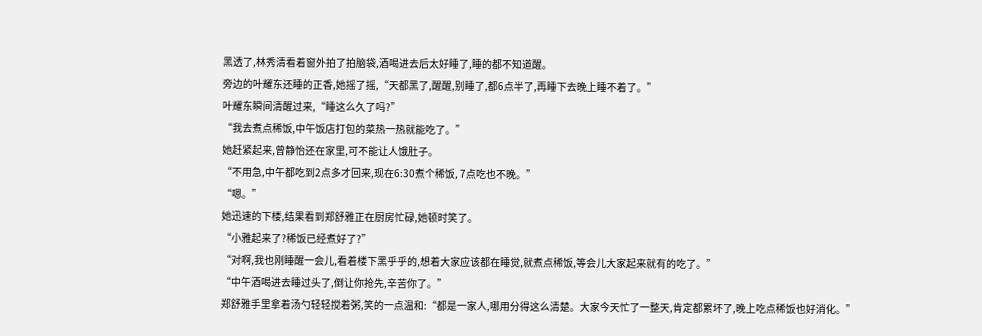黑透了,林秀清看着窗外拍了拍脑袋,酒喝进去后太好睡了,睡的都不知道醒。
旁边的叶耀东还睡的正香,她摇了摇,“天都黑了,醒醒,别睡了,都6点半了,再睡下去晚上睡不着了。”
叶耀东瞬间清醒过来,“睡这么久了吗?”
“我去煮点稀饭,中午饭店打包的菜热一热就能吃了。”
她赶紧起来,曾静怡还在家里,可不能让人饿肚子。
“不用急,中午都吃到2点多才回来,现在6:30煮个稀饭, 7点吃也不晚。”
“嗯。”
她迅速的下楼,结果看到郑舒雅正在厨房忙碌,她顿时笑了。
“小雅起来了?稀饭已经煮好了?”
“对啊,我也刚睡醒一会儿,看着楼下黑乎乎的,想着大家应该都在睡觉,就煮点稀饭,等会儿大家起来就有的吃了。”
“中午酒喝进去睡过头了,倒让你抢先,辛苦你了。”
郑舒雅手里拿着汤勺轻轻搅着粥,笑的一点温和:“都是一家人,哪用分得这么清楚。大家今天忙了一整天,肯定都累坏了,晚上吃点稀饭也好消化。”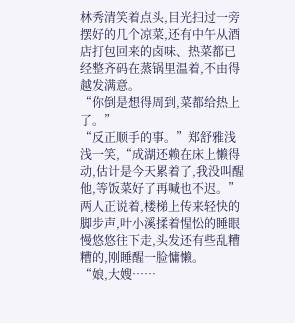林秀清笑着点头,目光扫过一旁摆好的几个凉菜,还有中午从酒店打包回来的卤味、热菜都已经整齐码在蒸锅里温着,不由得越发满意。
“你倒是想得周到,菜都给热上了。”
“反正顺手的事。”郑舒雅浅浅一笑,“成湖还赖在床上懒得动,估计是今天累着了,我没叫醒他,等饭菜好了再喊也不迟。”
两人正说着,楼梯上传来轻快的脚步声,叶小溪揉着惺忪的睡眼慢悠悠往下走,头发还有些乱糟糟的,刚睡醒一脸慵懒。
“娘,大嫂……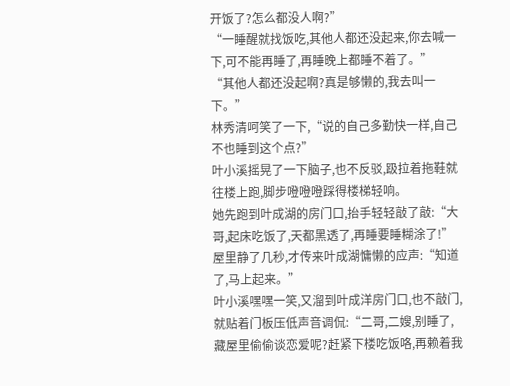开饭了?怎么都没人啊?”
“一睡醒就找饭吃,其他人都还没起来,你去喊一下,可不能再睡了,再睡晚上都睡不着了。”
“其他人都还没起啊?真是够懒的,我去叫一下。”
林秀清呵笑了一下,“说的自己多勤快一样,自己不也睡到这个点?”
叶小溪摇晃了一下脑子,也不反驳,趿拉着拖鞋就往楼上跑,脚步噔噔噔踩得楼梯轻响。
她先跑到叶成湖的房门口,抬手轻轻敲了敲:“大哥,起床吃饭了,天都黑透了,再睡要睡糊涂了!”
屋里静了几秒,才传来叶成湖慵懒的应声:“知道了,马上起来。”
叶小溪嘿嘿一笑,又溜到叶成洋房门口,也不敲门,就贴着门板压低声音调侃:“二哥,二嫂,别睡了,藏屋里偷偷谈恋爱呢?赶紧下楼吃饭咯,再赖着我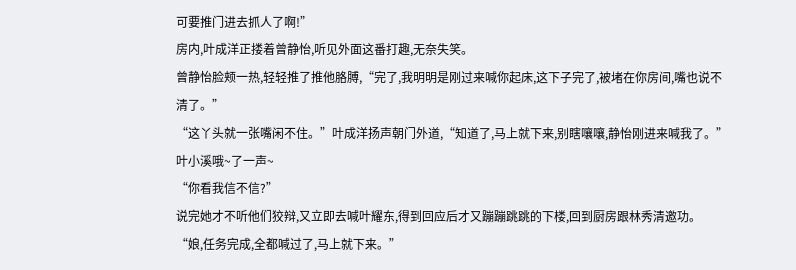可要推门进去抓人了啊!”
房内,叶成洋正搂着曾静怡,听见外面这番打趣,无奈失笑。
曾静怡脸颊一热,轻轻推了推他胳膊,“完了,我明明是刚过来喊你起床,这下子完了,被堵在你房间,嘴也说不清了。”
“这丫头就一张嘴闲不住。”叶成洋扬声朝门外道,“知道了,马上就下来,别瞎嚷嚷,静怡刚进来喊我了。”
叶小溪哦~了一声~
“你看我信不信?”
说完她才不听他们狡辩,又立即去喊叶耀东,得到回应后才又蹦蹦跳跳的下楼,回到厨房跟林秀清邀功。
“娘,任务完成,全都喊过了,马上就下来。”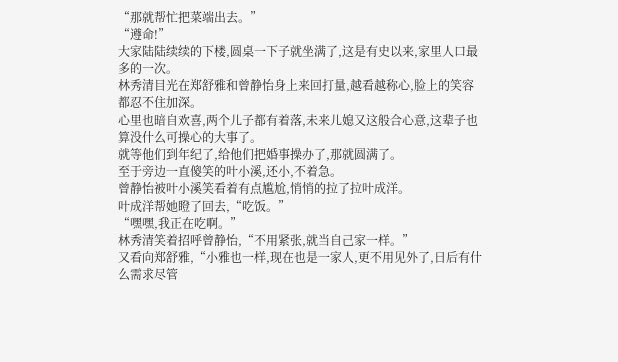“那就帮忙把菜端出去。”
“遵命!”
大家陆陆续续的下楼,圆桌一下子就坐满了,这是有史以来,家里人口最多的一次。
林秀清目光在郑舒雅和曾静怡身上来回打量,越看越称心,脸上的笑容都忍不住加深。
心里也暗自欢喜,两个儿子都有着落,未来儿媳又这般合心意,这辈子也算没什么可操心的大事了。
就等他们到年纪了,给他们把婚事操办了,那就圆满了。
至于旁边一直傻笑的叶小溪,还小,不着急。
曾静怡被叶小溪笑看着有点尴尬,悄悄的拉了拉叶成洋。
叶成洋帮她瞪了回去,“吃饭。”
“嘿嘿,我正在吃啊。”
林秀清笑着招呼曾静怡,“不用紧张,就当自己家一样。”
又看向郑舒雅,“小雅也一样,现在也是一家人,更不用见外了,日后有什么需求尽管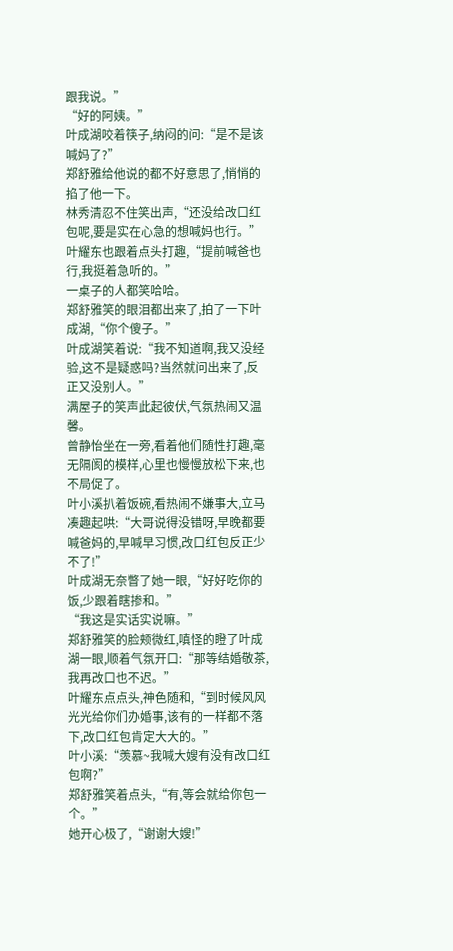跟我说。”
“好的阿姨。”
叶成湖咬着筷子,纳闷的问:“是不是该喊妈了?”
郑舒雅给他说的都不好意思了,悄悄的掐了他一下。
林秀清忍不住笑出声,“还没给改口红包呢,要是实在心急的想喊妈也行。”
叶耀东也跟着点头打趣,“提前喊爸也行,我挺着急听的。”
一桌子的人都笑哈哈。
郑舒雅笑的眼泪都出来了,拍了一下叶成湖,“你个傻子。”
叶成湖笑着说:“我不知道啊,我又没经验,这不是疑惑吗?当然就问出来了,反正又没别人。”
满屋子的笑声此起彼伏,气氛热闹又温馨。
曾静怡坐在一旁,看着他们随性打趣,毫无隔阂的模样,心里也慢慢放松下来,也不局促了。
叶小溪扒着饭碗,看热闹不嫌事大,立马凑趣起哄:“大哥说得没错呀,早晚都要喊爸妈的,早喊早习惯,改口红包反正少不了!”
叶成湖无奈瞥了她一眼,“好好吃你的饭,少跟着瞎掺和。”
“我这是实话实说嘛。”
郑舒雅笑的脸颊微红,嗔怪的瞪了叶成湖一眼,顺着气氛开口:“那等结婚敬茶,我再改口也不迟。”
叶耀东点点头,神色随和,“到时候风风光光给你们办婚事,该有的一样都不落下,改口红包肯定大大的。”
叶小溪:“羡慕~我喊大嫂有没有改口红包啊?”
郑舒雅笑着点头,“有,等会就给你包一个。”
她开心极了,“谢谢大嫂!”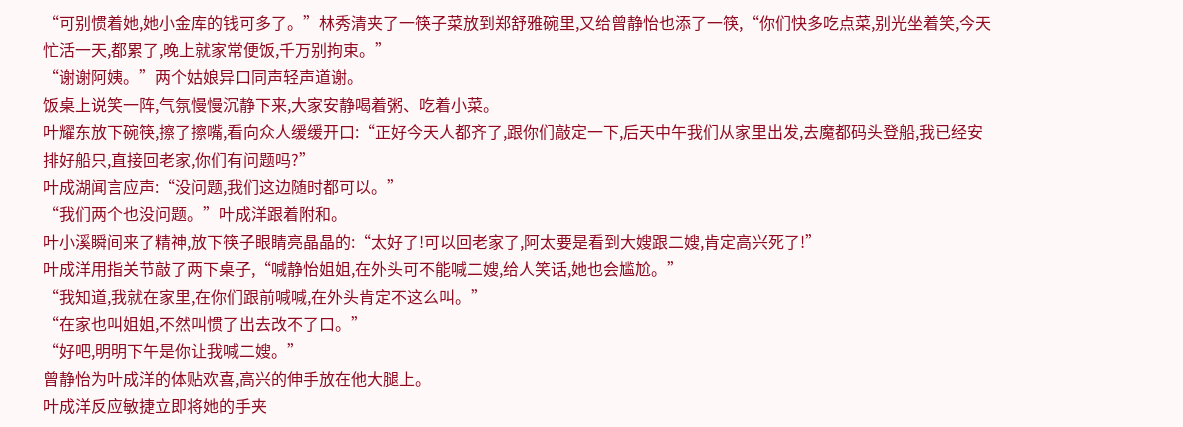“可别惯着她,她小金库的钱可多了。”林秀清夹了一筷子菜放到郑舒雅碗里,又给曾静怡也添了一筷,“你们快多吃点菜,别光坐着笑,今天忙活一天,都累了,晚上就家常便饭,千万别拘束。”
“谢谢阿姨。”两个姑娘异口同声轻声道谢。
饭桌上说笑一阵,气氛慢慢沉静下来,大家安静喝着粥、吃着小菜。
叶耀东放下碗筷,擦了擦嘴,看向众人缓缓开口:“正好今天人都齐了,跟你们敲定一下,后天中午我们从家里出发,去魔都码头登船,我已经安排好船只,直接回老家,你们有问题吗?”
叶成湖闻言应声:“没问题,我们这边随时都可以。”
“我们两个也没问题。”叶成洋跟着附和。
叶小溪瞬间来了精神,放下筷子眼睛亮晶晶的:“太好了!可以回老家了,阿太要是看到大嫂跟二嫂,肯定高兴死了!”
叶成洋用指关节敲了两下桌子,“喊静怡姐姐,在外头可不能喊二嫂,给人笑话,她也会尴尬。”
“我知道,我就在家里,在你们跟前喊喊,在外头肯定不这么叫。”
“在家也叫姐姐,不然叫惯了出去改不了口。”
“好吧,明明下午是你让我喊二嫂。”
曾静怡为叶成洋的体贴欢喜,高兴的伸手放在他大腿上。
叶成洋反应敏捷立即将她的手夹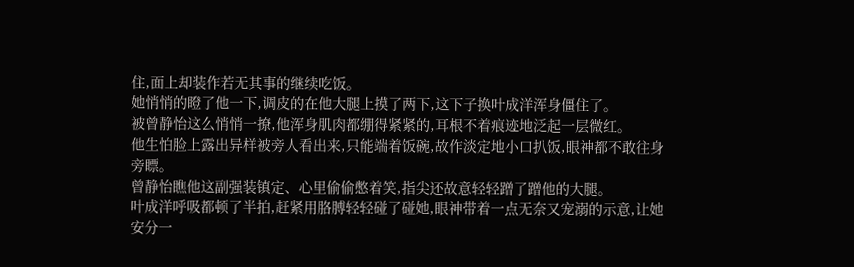住,面上却装作若无其事的继续吃饭。
她悄悄的瞪了他一下,调皮的在他大腿上摸了两下,这下子换叶成洋浑身僵住了。
被曾静怡这么悄悄一撩,他浑身肌肉都绷得紧紧的,耳根不着痕迹地泛起一层微红。
他生怕脸上露出异样被旁人看出来,只能端着饭碗,故作淡定地小口扒饭,眼神都不敢往身旁瞟。
曾静怡瞧他这副强装镇定、心里偷偷憋着笑,指尖还故意轻轻蹭了蹭他的大腿。
叶成洋呼吸都顿了半拍,赶紧用胳膊轻轻碰了碰她,眼神带着一点无奈又宠溺的示意,让她安分一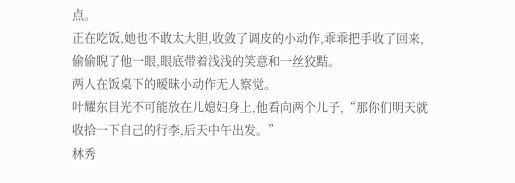点。
正在吃饭,她也不敢太大胆,收敛了调皮的小动作,乖乖把手收了回来,偷偷睨了他一眼,眼底带着浅浅的笑意和一丝狡黠。
两人在饭桌下的暧昧小动作无人察觉。
叶耀东目光不可能放在儿媳妇身上,他看向两个儿子,“那你们明天就收拾一下自己的行李,后天中午出发。”
林秀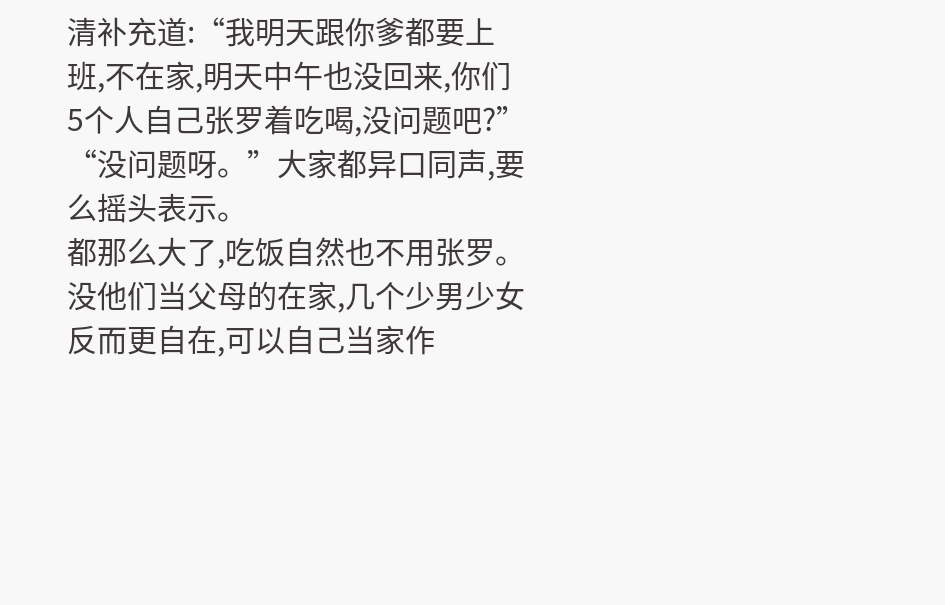清补充道:“我明天跟你爹都要上班,不在家,明天中午也没回来,你们5个人自己张罗着吃喝,没问题吧?”
“没问题呀。”大家都异口同声,要么摇头表示。
都那么大了,吃饭自然也不用张罗。
没他们当父母的在家,几个少男少女反而更自在,可以自己当家作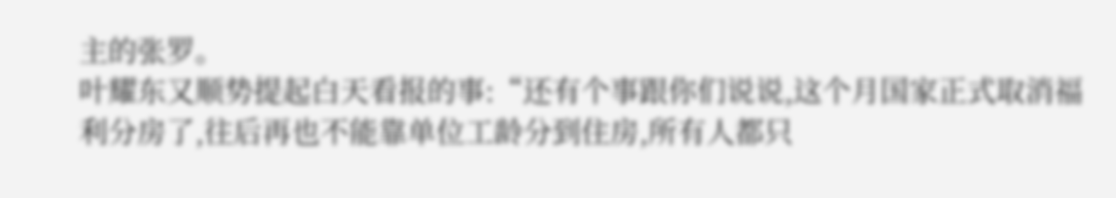主的张罗。
叶耀东又顺势提起白天看报的事:“还有个事跟你们说说,这个月国家正式取消福利分房了,往后再也不能靠单位工龄分到住房,所有人都只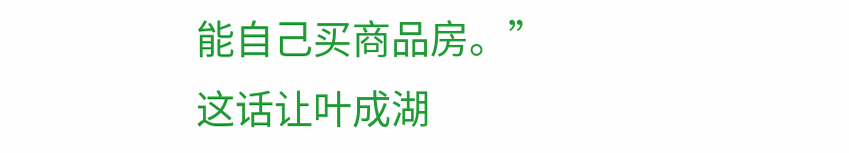能自己买商品房。”
这话让叶成湖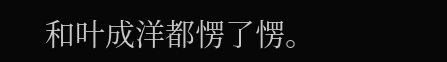和叶成洋都愣了愣。